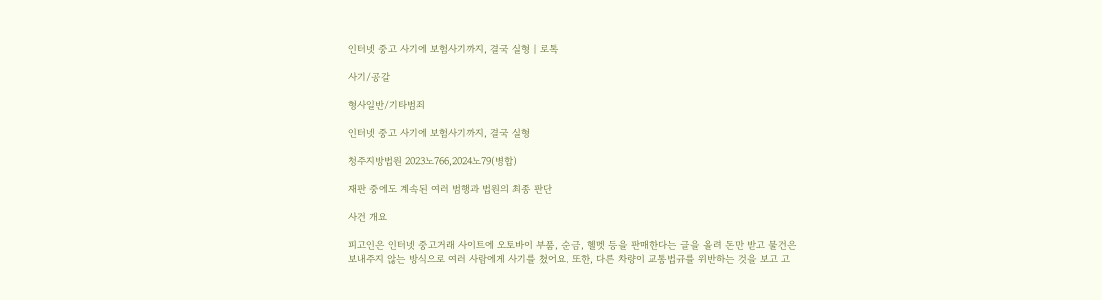인터넷 중고 사기에 보험사기까지, 결국 실형 | 로톡

사기/공갈

형사일반/기타범죄

인터넷 중고 사기에 보험사기까지, 결국 실형

청주지방법원 2023노766,2024노79(병합)

재판 중에도 계속된 여러 범행과 법원의 최종 판단

사건 개요

피고인은 인터넷 중고거래 사이트에 오토바이 부품, 순금, 헬멧 등을 판매한다는 글을 올려 돈만 받고 물건은 보내주지 않는 방식으로 여러 사람에게 사기를 쳤어요. 또한, 다른 차량이 교통법규를 위반하는 것을 보고 고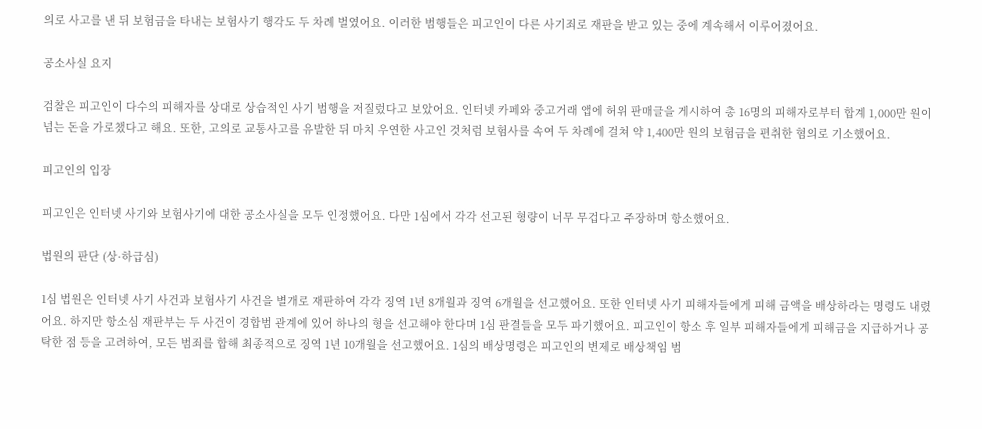의로 사고를 낸 뒤 보험금을 타내는 보험사기 행각도 두 차례 벌였어요. 이러한 범행들은 피고인이 다른 사기죄로 재판을 받고 있는 중에 계속해서 이루어졌어요.

공소사실 요지

검찰은 피고인이 다수의 피해자를 상대로 상습적인 사기 범행을 저질렀다고 보았어요. 인터넷 카페와 중고거래 앱에 허위 판매글을 게시하여 총 16명의 피해자로부터 합계 1,000만 원이 넘는 돈을 가로챘다고 해요. 또한, 고의로 교통사고를 유발한 뒤 마치 우연한 사고인 것처럼 보험사를 속여 두 차례에 걸쳐 약 1,400만 원의 보험금을 편취한 혐의로 기소했어요.

피고인의 입장

피고인은 인터넷 사기와 보험사기에 대한 공소사실을 모두 인정했어요. 다만 1심에서 각각 선고된 형량이 너무 무겁다고 주장하며 항소했어요.

법원의 판단 (상·하급심)

1심 법원은 인터넷 사기 사건과 보험사기 사건을 별개로 재판하여 각각 징역 1년 8개월과 징역 6개월을 선고했어요. 또한 인터넷 사기 피해자들에게 피해 금액을 배상하라는 명령도 내렸어요. 하지만 항소심 재판부는 두 사건이 경합범 관계에 있어 하나의 형을 선고해야 한다며 1심 판결들을 모두 파기했어요. 피고인이 항소 후 일부 피해자들에게 피해금을 지급하거나 공탁한 점 등을 고려하여, 모든 범죄를 합해 최종적으로 징역 1년 10개월을 선고했어요. 1심의 배상명령은 피고인의 변제로 배상책임 범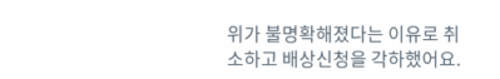위가 불명확해졌다는 이유로 취소하고 배상신청을 각하했어요.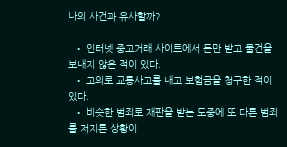나의 사건과 유사할까?

  • 인터넷 중고거래 사이트에서 돈만 받고 물건을 보내지 않은 적이 있다.
  • 고의로 교통사고를 내고 보험금을 청구한 적이 있다.
  • 비슷한 범죄로 재판을 받는 도중에 또 다른 범죄를 저지른 상황이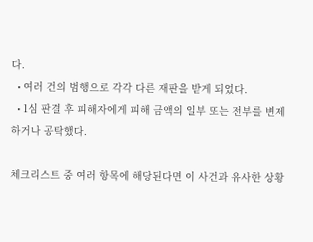다.
  • 여러 건의 범행으로 각각 다른 재판을 받게 되었다.
  • 1심 판결 후 피해자에게 피해 금액의 일부 또는 전부를 변제하거나 공탁했다.

체크리스트 중 여러 항목에 해당된다면 이 사건과 유사한 상황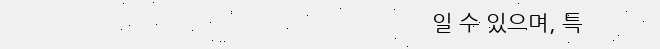일 수 있으며, 특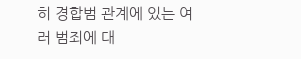히 경합범 관계에 있는 여러 범죄에 대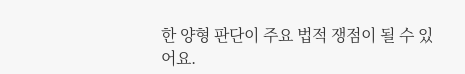한 양형 판단이 주요 법적 쟁점이 될 수 있어요.